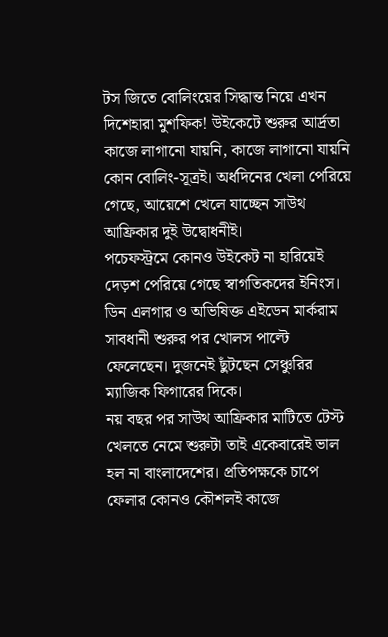টস জিতে বোলিংয়ের সিদ্ধান্ত নিয়ে এখন দিশেহারা মুশফিক! উইকেটে শুরুর আর্দ্রতা কাজে লাগানো যায়নি, কাজে লাগানো যায়নি কোন বোলিং-সূত্রই। অর্ধদিনের খেলা পেরিয়ে গেছে, আয়েশে খেলে যাচ্ছেন সাউথ আফ্রিকার দুই উদ্বোধনীই।
পচেফস্ট্রমে কোনও উইকেট না হারিয়েই দেড়শ পেরিয়ে গেছে স্বাগতিকদের ইনিংস। ডিন এলগার ও অভিষিক্ত এইডেন মার্করাম সাবধানী শুরুর পর খোলস পাল্টে ফেলেছেন। দুজনেই ছুঁটছেন সেঞ্চুরির ম্যাজিক ফিগারের দিকে।
নয় বছর পর সাউথ আফ্রিকার মাটিতে টেস্ট খেলতে নেমে শুরুটা তাই একেবারেই ভাল হল না বাংলাদেশের। প্রতিপক্ষকে চাপে ফেলার কোনও কৌশলই কাজে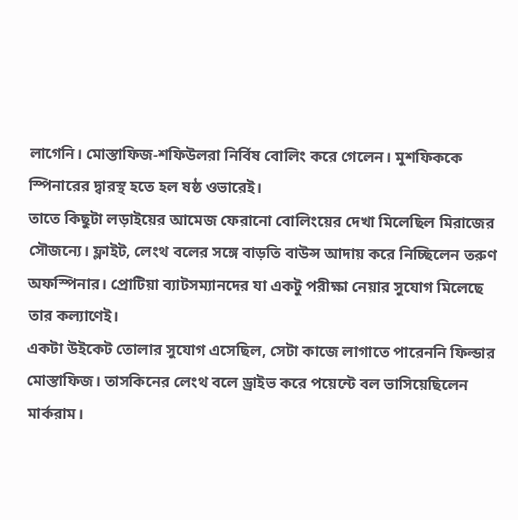লাগেনি। মোস্তাফিজ-শফিউলরা নির্বিষ বোলিং করে গেলেন। মুশফিককে স্পিনারের দ্বারস্থ হতে হল ষষ্ঠ ওভারেই।
তাতে কিছুটা লড়াইয়ের আমেজ ফেরানো বোলিংয়ের দেখা মিলেছিল মিরাজের সৌজন্যে। ফ্লাইট, লেংথ বলের সঙ্গে বাড়তি বাউন্স আদায় করে নিচ্ছিলেন তরুণ অফস্পিনার। প্রোটিয়া ব্যাটসম্যানদের যা একটু পরীক্ষা নেয়ার সুযোগ মিলেছে তার কল্যাণেই।
একটা উইকেট তোলার সুযোগ এসেছিল, সেটা কাজে লাগাতে পারেননি ফিল্ডার মোস্তাফিজ। তাসকিনের লেংথ বলে ড্রাইভ করে পয়েন্টে বল ভাসিয়েছিলেন মার্করাম।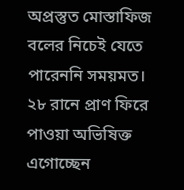অপ্রস্তুত মোস্তাফিজ বলের নিচেই যেতে পারেননি সময়মত। ২৮ রানে প্রাণ ফিরে পাওয়া অভিষিক্ত এগোচ্ছেন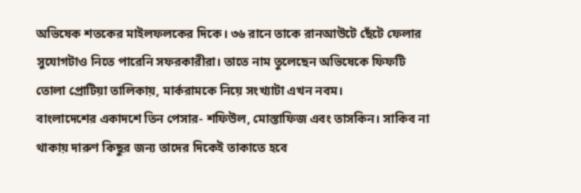অভিষেক শতকের মাইলফলকের দিকে। ৩৬ রানে তাকে রানআউটে ছেঁটে ফেলার সুযোগটাও নিতে পারেনি সফরকারীরা। তাতে নাম তুলেছেন অভিষেকে ফিফটি তোলা প্রোটিয়া তালিকায়, মার্করামকে নিয়ে সংখ্যাটা এখন নবম।
বাংলাদেশের একাদশে তিন পেসার- শফিউল, মোস্তাফিজ এবং তাসকিন। সাকিব না থাকায় দারুণ কিছুর জন্য তাদের দিকেই তাকাতে হবে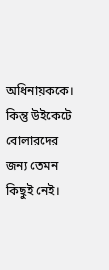অধিনায়ককে। কিন্তু উইকেটে বোলারদের জন্য তেমন কিছুই নেই।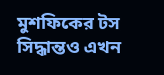মুশফিকের টস সিদ্ধান্তও এখন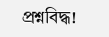প্রশ্নবিদ্ধ!